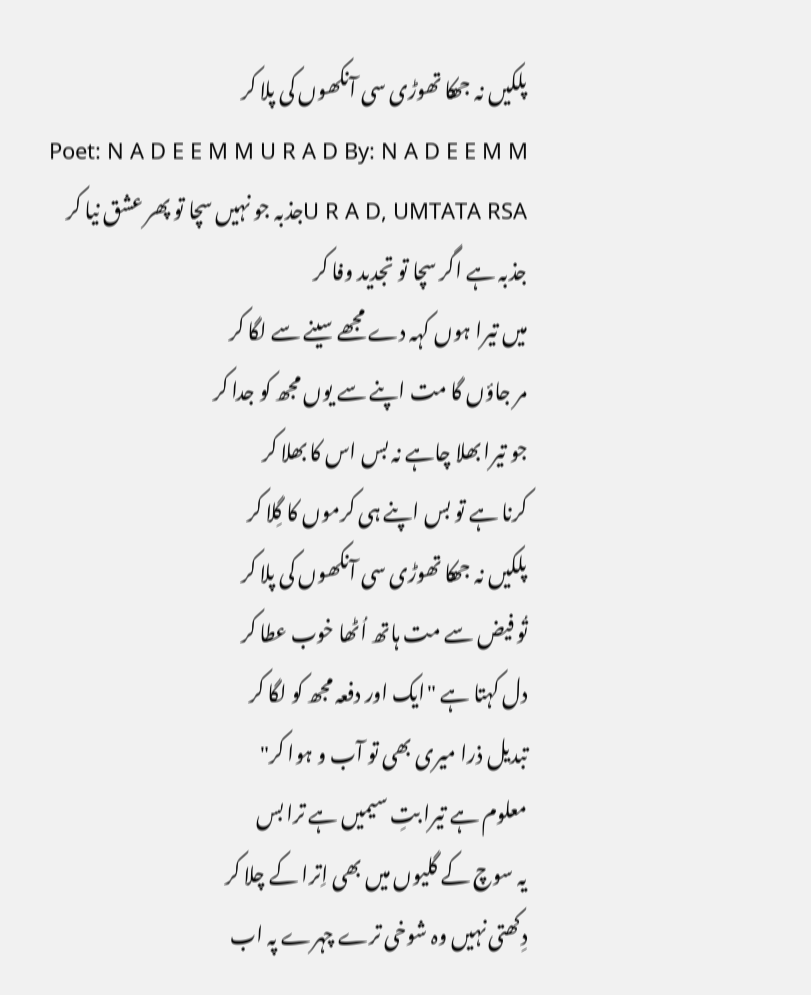پلکیں نہ جھکا تھوڑی سی آنکھوں کی پلا کر
Poet: N A D E E M M U R A D By: N A D E E M M U R A D, UMTATA RSAجذبہ جو نہیں سچا تو پھر عشق نیا کر
جذبہ ہے اگر سچا تو تجدید وفا کر
میں تیرا ہوں کہہ دے مجھے سینے سے لگا کر
مر جاؤں گا مت اپنے سے یوں مجھ کو جدا کر
جو تیرا بھلا چاہے نہ بس اس کا بھلا کر
کرنا ہے تو بس اپنے ہی کرموں کا گِلا کر
پلکیں نہ جھکا تھوڑی سی آنکھوں کی پلا کر
تُو فیض سے مت ہاتھ اُٹھا خوب عطا کر
دل کہتا ہے "ایک اور دفعہ مجھ کو لگا کر
تبدیل ذرا میری بھی تو آب و ہوا کر"
معلوم ہے تیرا بتِ سیمیں ہے ترا بس
یہ سوچ کے گلیوں میں بھی اِترا کے چلا کر
دِکھتی نہیں وہ شوخی ترے چہرے پہ اب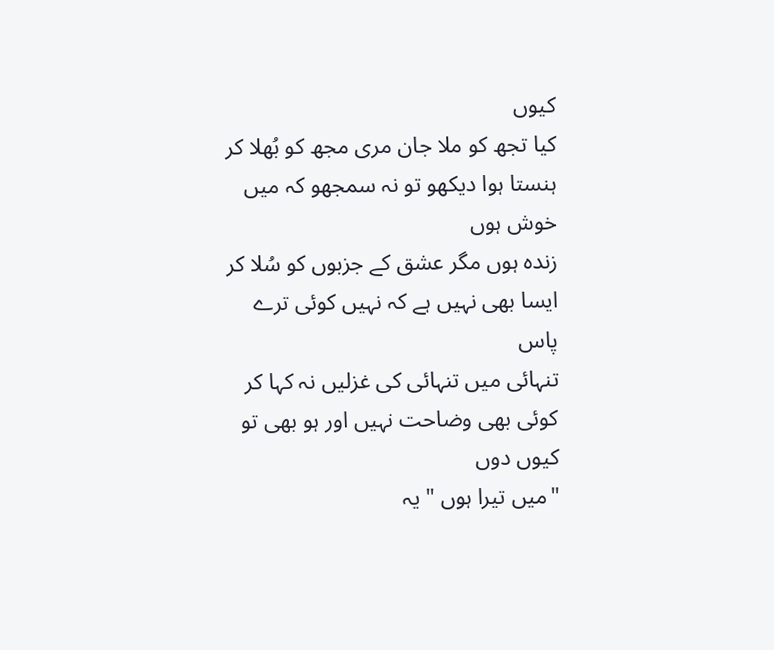کیوں
کیا تجھ کو ملا جان مری مجھ کو بُھلا کر
ہنستا ہوا دیکھو تو نہ سمجھو کہ میں خوش ہوں
زندہ ہوں مگر عشق کے جزبوں کو سُلا کر
ایسا بھی نہیں ہے کہ نہیں کوئی ترے پاس
تنہائی میں تنہائی کی غزلیں نہ کہا کر
کوئی بھی وضاحت نہیں اور ہو بھی تو کیوں دوں
"میں تیرا ہوں " یہ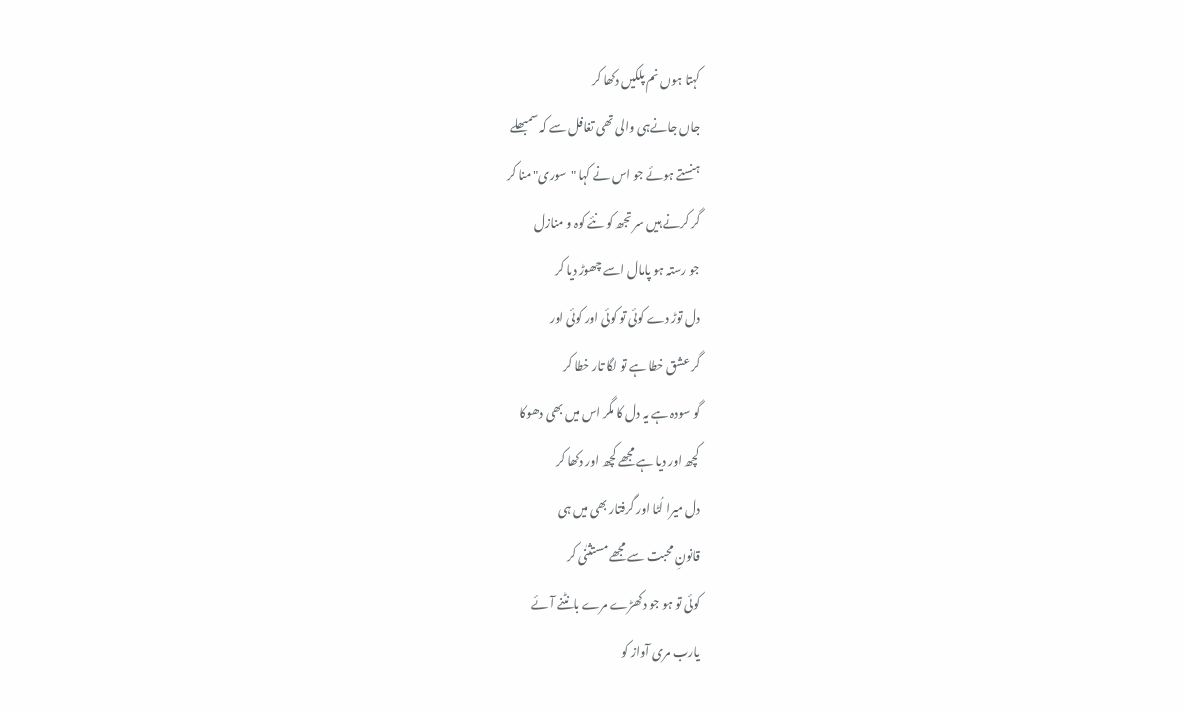کہتا ہوں نم پلکیں دکھا کر
جاں جانےہی والی تھی تغافل سے کہ سمبھلے
ہنستے ہوئے جو اس نے کہا "سوری" منا کر
گر کرنے ہیں سر تجھ کو نئے کوہ و منازل
جو رستہ ہو پامال اسے چھوڑ دیا کر
دل توڑ دے کوئی تو کوئی اور کوئی اور
گر عشق خطا ہے تو لگا تار خطا کر
گو سودہ ہے یہ دل کا مگر اس میں بھی دھوکا
کچھ اور دیا ہے مجھے کچھ اور دکھا کر
دل میرا لُٹا اور گرفتار بھی میں ہی
قانونِ محبت سے مجھے مستثنٰی کر
کوئی تو ہو جو دکھڑے مرے بانٹنے آئے
یارب مری آواز کو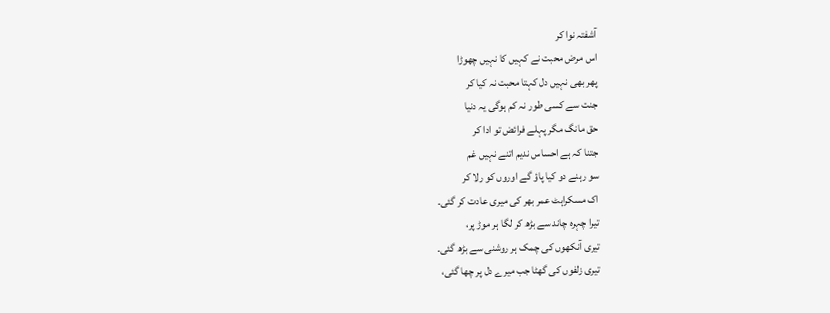آشفتہ نوا کر
اس مرض محبت نے کہیں کا نہیں چھوڑا
پھر بھی نہیں دل کہتا محبت نہ کیا کر
جنت سے کسی طور نہ کم ہوگی یہ دنیا
حق مانگ مگر پہلے فرائض تو ادا کر
جتنا کہ ہے احساس ندیم اتنے نہیں غم
سو رہنے دو کیا پاؤ گے اوروں کو رلا کر
اک مسکراہٹ عمر بھر کی میری عادت کر گئی۔
تیرا چہرہ چاند سے بڑھ کر لگا ہر موڑ پر،
تیری آنکھوں کی چمک ہر روشنی سے بڑھ گئی۔
تیری زلفوں کی گھٹا جب میرے دل پر چھا گئی،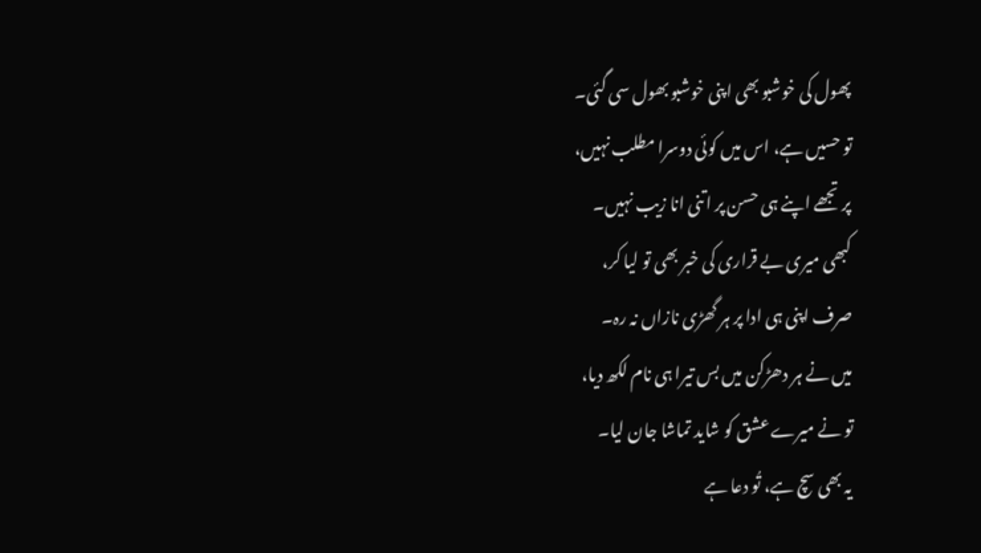پھول کی خوشبو بھی اپنی خوشبو بھول سی گئی۔
تو حسیں ہے، اس میں کوئی دوسرا مطلب نہیں،
پر تجھے اپنے ہی حسن پر اتنی انا زیب نہیں۔
کبھی میری بے قراری کی خبر بھی تو لیا کر،
صرف اپنی ہی ادا پر ہر گھڑی نازاں نہ رہ۔
میں نے ہر دھڑکن میں بس تیرا ہی نام لکھ دیا،
تو نے میرے عشق کو شاید تماشا جان لیا۔
یہ بھی سچ ہے، تُو دعا ہے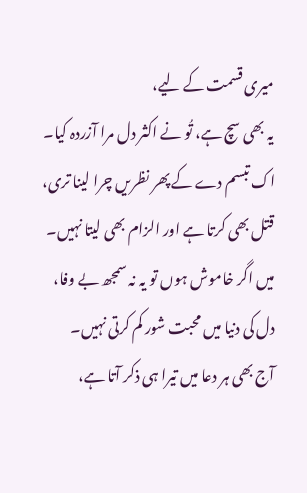میری قسمت کے لیے،
یہ بھی سچ ہے، تُو نے اکثر دل مرا آزردہ کیا۔
اک تبسم دے کے پھر نظریں چرا لینا تری،
قتل بھی کرتا ہے اور الزام بھی لیتا نہیں۔
میں اگر خاموش ہوں تو یہ نہ سمجھ بے وفا،
دل کی دنیا میں محبت شور کم کرتی نہیں۔
آج بھی ہر دعا میں تیرا ہی ذکر آتا ہے،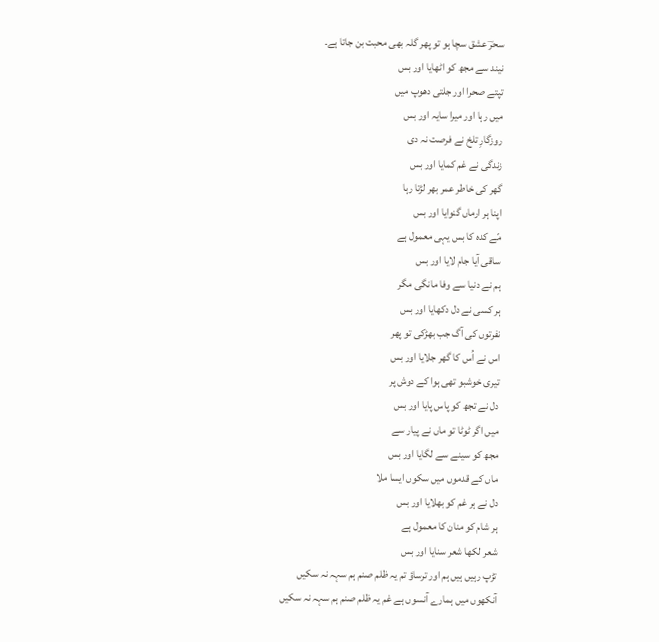سحرؔ عشق سچا ہو تو پھر گلہ بھی محبت بن جاتا ہے۔
نیند سے مجھ کو اٹھایا اور بس
تپتے صحرا اور جلتی دھوپ میں
میں رہا اور میرا سایہ اور بس
روزگارِ تلخ نے فرصت نہ دی
زندگی نے غم کمایا اور بس
گھر کی خاطر عمر بھر لڑتا رہا
اپنا ہر ارماں گنوایا اور بس
مّے کده کا بس یہی معمول ہے
ساقی آیا جام لایا اور بس
ہم نے دنیا سے وفا مانگی مگر
ہر کسی نے دل دکھایا اور بس
نفرتوں کی آگ جب بھڑکی تو پھر
اس نے اُس کا گھر جلایا اور بس
تیری خوشبو تھی ہوا کے دوش پر
دل نے تجھ کو پاس پایا اور بس
میں اگر ٹوٹا تو ماں نے پیار سے
مجھ کو سینے سے لگایا اور بس
ماں کے قدموں میں سکوں ایسا ملا
دل نے ہر غم کو بھلایا اور بس
ہر شام کو منان کا معمول ہے
شعر لکھا شعر سنایا اور بس
تڑپ رہیں ہیں ہم اور ترساؤ تم یہ ظلم صنم ہم سہہ نہ سکیں
آنکھوں میں ہمارے آنسوں ہے غم یہ ظلم صنم ہم سہہ نہ سکیں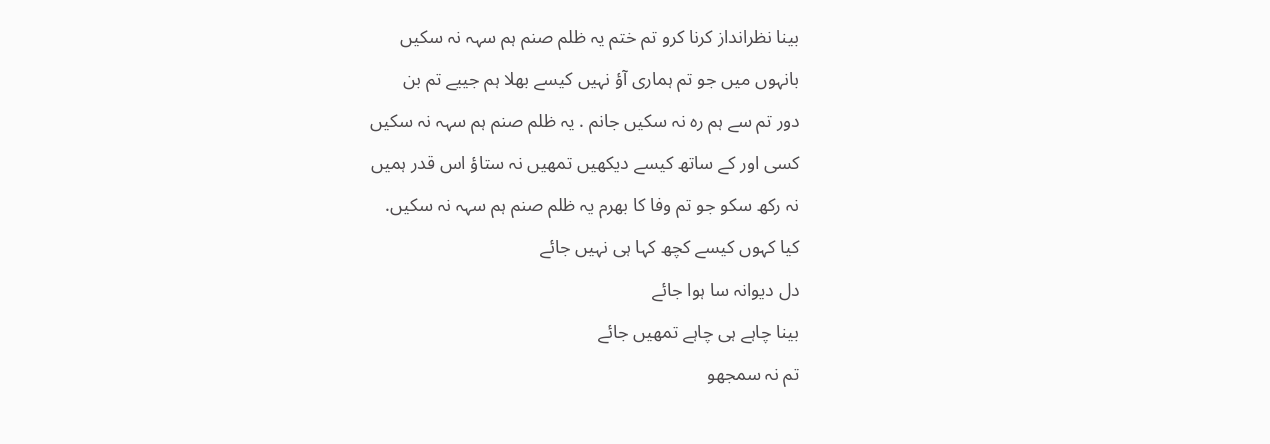بینا نظرانداز کرنا کرو تم ختم یہ ظلم صنم ہم سہہ نہ سکیں
بانہوں میں جو تم ہماری آؤ نہیں کیسے بھلا ہم جییے تم بن
دور تم سے ہم رہ نہ سکیں جانم . یہ ظلم صنم ہم سہہ نہ سکیں
کسی اور کے ساتھ کیسے دیکھیں تمھیں نہ ستاؤ اس قدر ہمیں
نہ رکھ سکو جو تم وفا کا بھرم یہ ظلم صنم ہم سہہ نہ سکیں.
کیا کہوں کیسے کچھ کہا ہی نہیں جائے
دل دیوانہ سا ہوا جائے
بینا چاہے ہی چاہے تمھیں جائے
تم نہ سمجھو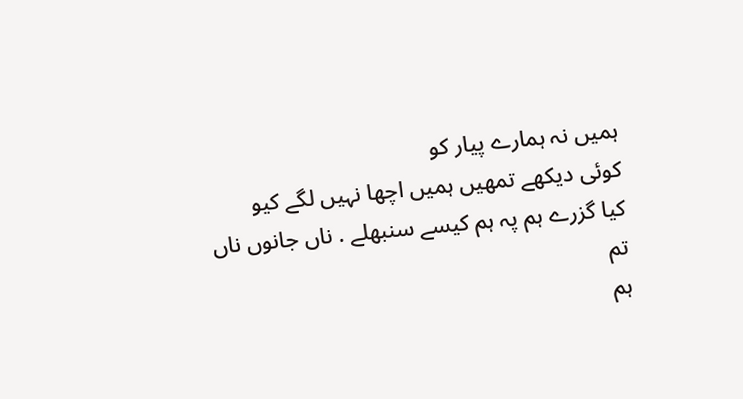ہمیں نہ ہمارے پیار کو
کوئی دیکھے تمھیں ہمیں اچھا نہیں لگے کیو
کیا گزرے ہم پہ ہم کیسے سنبھلے . ناں جانوں ناں تم
ہم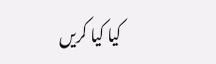کیا کیا کریں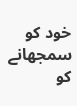خود کو سمجھانے کو